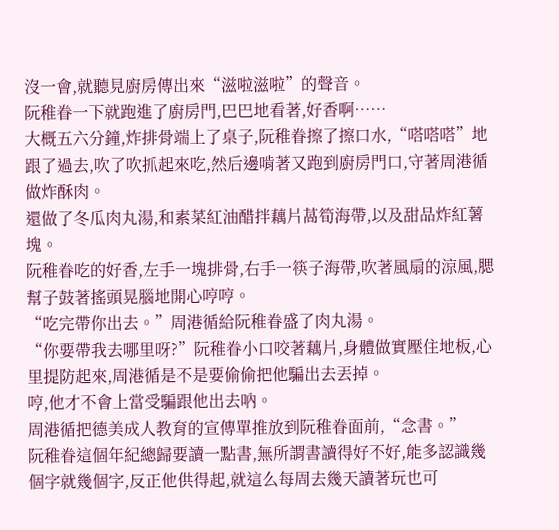沒一會,就聽見廚房傳出來“滋啦滋啦”的聲音。
阮稚眷一下就跑進了廚房門,巴巴地看著,好香啊……
大概五六分鐘,炸排骨端上了桌子,阮稚眷擦了擦口水,“嗒嗒嗒”地跟了過去,吹了吹抓起來吃,然后邊啃著又跑到廚房門口,守著周港循做炸酥肉。
還做了冬瓜肉丸湯,和素菜紅油醋拌藕片萵筍海帶,以及甜品炸紅薯塊。
阮稚眷吃的好香,左手一塊排骨,右手一筷子海帶,吹著風扇的涼風,腮幫子鼓著搖頭晃腦地開心哼哼。
“吃完帶你出去。”周港循給阮稚眷盛了肉丸湯。
“你要帶我去哪里呀?”阮稚眷小口咬著藕片,身體做實壓住地板,心里提防起來,周港循是不是要偷偷把他騙出去丟掉。
哼,他才不會上當受騙跟他出去吶。
周港循把德美成人教育的宣傳單推放到阮稚眷面前,“念書。”
阮稚眷這個年紀總歸要讀一點書,無所謂書讀得好不好,能多認識幾個字就幾個字,反正他供得起,就這么每周去幾天讀著玩也可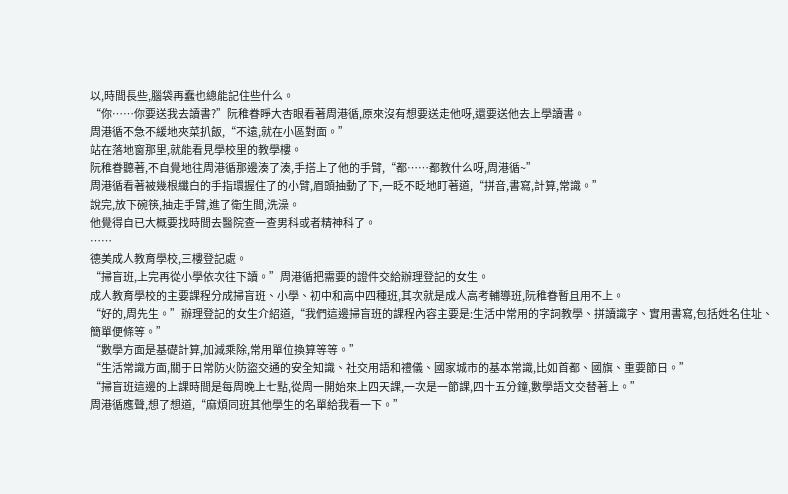以,時間長些,腦袋再蠢也總能記住些什么。
“你……你要送我去讀書?”阮稚眷睜大杏眼看著周港循,原來沒有想要送走他呀,還要送他去上學讀書。
周港循不急不緩地夾菜扒飯,“不遠,就在小區對面。”
站在落地窗那里,就能看見學校里的教學樓。
阮稚眷聽著,不自覺地往周港循那邊湊了湊,手搭上了他的手臂,“都……都教什么呀,周港循~”
周港循看著被幾根纖白的手指環握住了的小臂,眉頭抽動了下,一眨不眨地盯著道,“拼音,書寫,計算,常識。”
說完,放下碗筷,抽走手臂,進了衛生間,洗澡。
他覺得自已大概要找時間去醫院查一查男科或者精神科了。
……
德美成人教育學校,三樓登記處。
“掃盲班,上完再從小學依次往下讀。”周港循把需要的證件交給辦理登記的女生。
成人教育學校的主要課程分成掃盲班、小學、初中和高中四種班,其次就是成人高考輔導班,阮稚眷暫且用不上。
“好的,周先生。”辦理登記的女生介紹道,“我們這邊掃盲班的課程內容主要是:生活中常用的字詞教學、拼讀識字、實用書寫,包括姓名住址、簡單便條等。”
“數學方面是基礎計算,加減乘除,常用單位換算等等。”
“生活常識方面,關于日常防火防盜交通的安全知識、社交用語和禮儀、國家城市的基本常識,比如首都、國旗、重要節日。”
“掃盲班這邊的上課時間是每周晚上七點,從周一開始來上四天課,一次是一節課,四十五分鐘,數學語文交替著上。”
周港循應聲,想了想道,“麻煩同班其他學生的名單給我看一下。”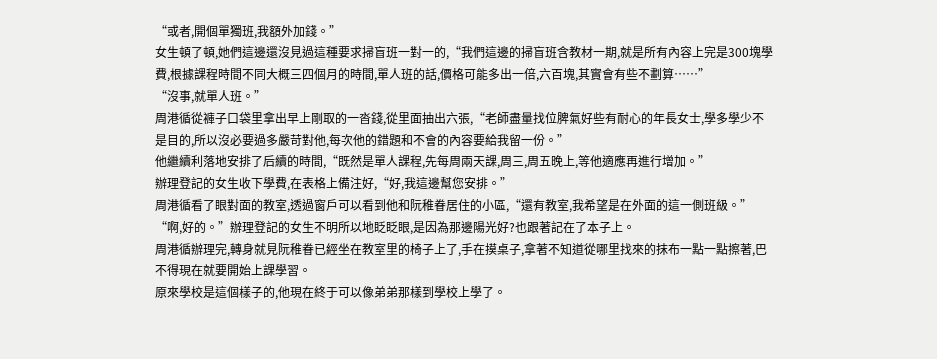“或者,開個單獨班,我額外加錢。”
女生頓了頓,她們這邊還沒見過這種要求掃盲班一對一的,“我們這邊的掃盲班含教材一期,就是所有內容上完是300塊學費,根據課程時間不同大概三四個月的時間,單人班的話,價格可能多出一倍,六百塊,其實會有些不劃算……”
“沒事,就單人班。”
周港循從褲子口袋里拿出早上剛取的一沓錢,從里面抽出六張,“老師盡量找位脾氣好些有耐心的年長女士,學多學少不是目的,所以沒必要過多嚴苛對他,每次他的錯題和不會的內容要給我留一份。”
他繼續利落地安排了后續的時間,“既然是單人課程,先每周兩天課,周三,周五晚上,等他適應再進行增加。”
辦理登記的女生收下學費,在表格上備注好,“好,我這邊幫您安排。”
周港循看了眼對面的教室,透過窗戶可以看到他和阮稚眷居住的小區,“還有教室,我希望是在外面的這一側班級。”
“啊,好的。”辦理登記的女生不明所以地眨眨眼,是因為那邊陽光好?也跟著記在了本子上。
周港循辦理完,轉身就見阮稚眷已經坐在教室里的椅子上了,手在摸桌子,拿著不知道從哪里找來的抹布一點一點擦著,巴不得現在就要開始上課學習。
原來學校是這個樣子的,他現在終于可以像弟弟那樣到學校上學了。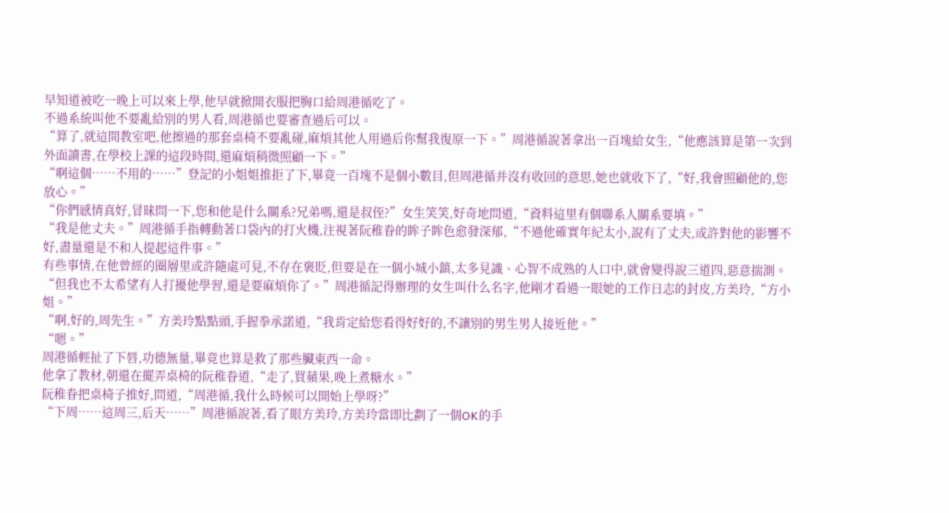早知道被吃一晚上可以來上學,他早就掀開衣服把胸口給周港循吃了。
不過系統叫他不要亂給別的男人看,周港循也要審查過后可以。
“算了,就這間教室吧,他擦過的那套桌椅不要亂碰,麻煩其他人用過后你幫我復原一下。”周港循說著拿出一百塊給女生,“他應該算是第一次到外面讀書,在學校上課的這段時間,還麻煩稍微照顧一下。”
“啊這個……不用的……”登記的小姐姐推拒了下,畢竟一百塊不是個小數目,但周港循并沒有收回的意思,她也就收下了,“好,我會照顧他的,您放心。”
“你們感情真好,冒昧問一下,您和他是什么關系?兄弟嗎,還是叔侄?”女生笑笑,好奇地問道,“資料這里有個聯系人關系要填。”
“我是他丈夫。”周港循手指轉動著口袋內的打火機,注視著阮稚眷的眸子眸色愈發深郁,“不過他確實年紀太小,說有了丈夫,或許對他的影響不好,盡量還是不和人提起這件事。”
有些事情,在他曾經的圈層里或許隨處可見,不存在褒貶,但要是在一個小城小鎮,太多見識、心智不成熟的人口中,就會變得說三道四,惡意揣測。
“但我也不太希望有人打擾他學習,還是要麻煩你了。”周港循記得辦理的女生叫什么名字,他剛才看過一眼她的工作日志的封皮,方美玲,“方小姐。”
“啊,好的,周先生。”方美玲點點頭,手握拳承諾道,“我肯定給您看得好好的,不讓別的男生男人接近他。”
“嗯。”
周港循輕扯了下唇,功德無量,畢竟也算是救了那些臟東西一命。
他拿了教材,朝還在擺弄桌椅的阮稚眷道,“走了,買蘋果,晚上煮糖水。”
阮稚眷把桌椅子推好,問道,“周港循,我什么時候可以開始上學呀?”
“下周……這周三,后天……”周港循說著,看了眼方美玲,方美玲當即比劃了一個OK的手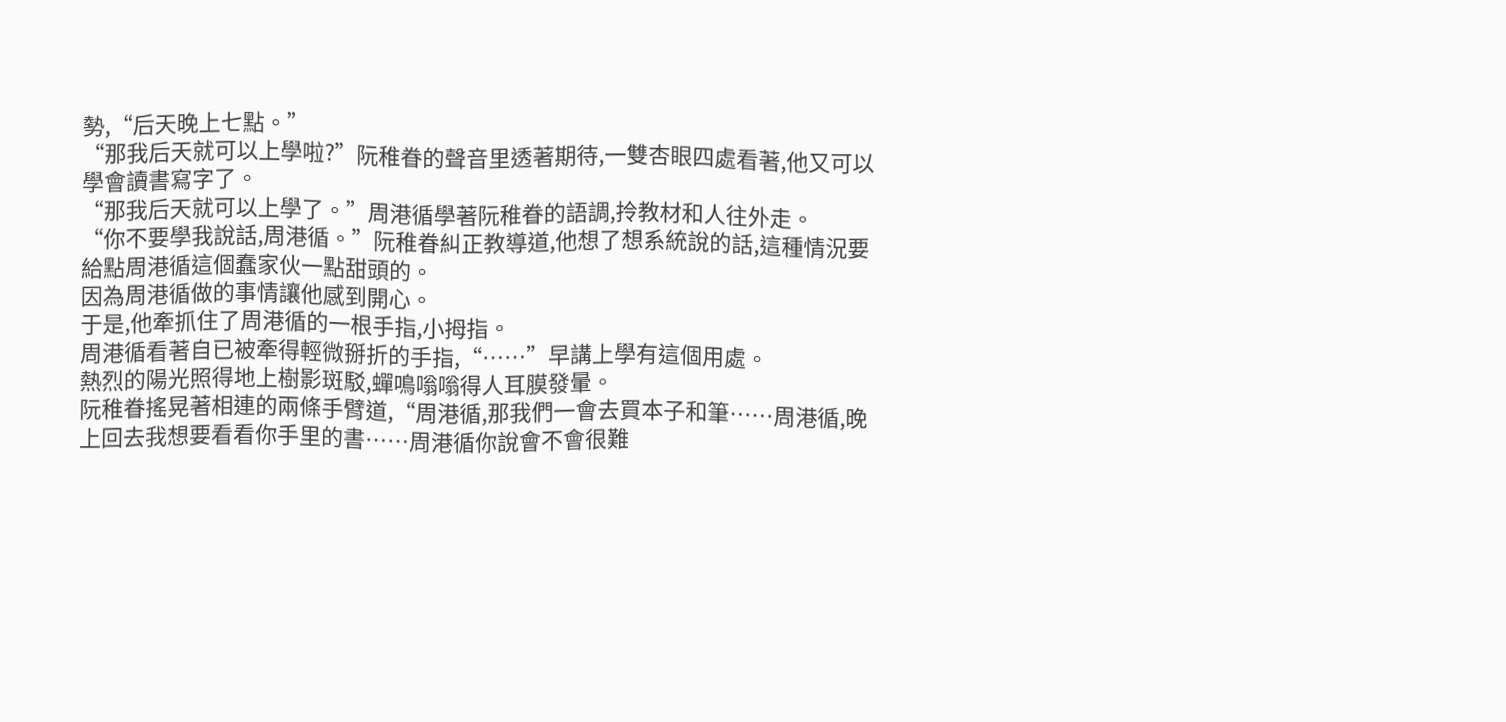勢,“后天晚上七點。”
“那我后天就可以上學啦?”阮稚眷的聲音里透著期待,一雙杏眼四處看著,他又可以學會讀書寫字了。
“那我后天就可以上學了。”周港循學著阮稚眷的語調,拎教材和人往外走。
“你不要學我說話,周港循。”阮稚眷糾正教導道,他想了想系統說的話,這種情況要給點周港循這個蠢家伙一點甜頭的。
因為周港循做的事情讓他感到開心。
于是,他牽抓住了周港循的一根手指,小拇指。
周港循看著自已被牽得輕微掰折的手指,“……”早講上學有這個用處。
熱烈的陽光照得地上樹影斑駁,蟬鳴嗡嗡得人耳膜發暈。
阮稚眷搖晃著相連的兩條手臂道,“周港循,那我們一會去買本子和筆……周港循,晚上回去我想要看看你手里的書……周港循你說會不會很難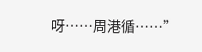呀……周港循……”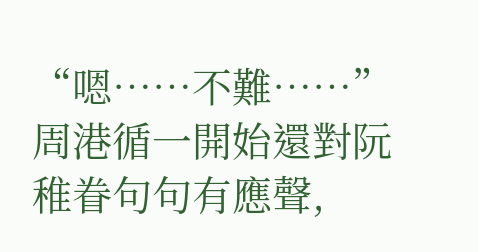“嗯……不難……”
周港循一開始還對阮稚眷句句有應聲,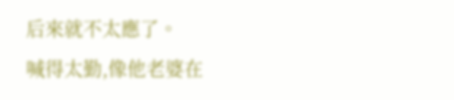后來就不太應了。
喊得太勤,像他老婆在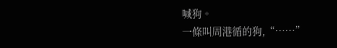喊狗。
一條叫周港循的狗,“……”